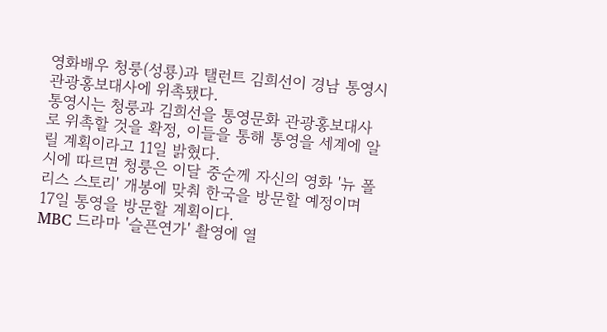영화배우 청룽(성룡)과 탤런트 김희선이 경남 통영시 관광홍보대사에 위촉됐다.
통영시는 청룽과 김희선을 통영문화 관광홍보대사로 위촉할 것을 확정, 이들을 통해 통영을 세계에 알릴 계획이라고 11일 밝혔다.
시에 따르면 청룽은 이달 중순께 자신의 영화 '뉴 폴리스 스토리' 개봉에 맞춰 한국을 방문할 예정이며 17일 통영을 방문할 계획이다.
MBC 드라마 '슬픈연가' 촬영에 열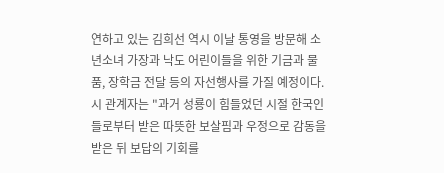연하고 있는 김희선 역시 이날 통영을 방문해 소년소녀 가장과 낙도 어린이들을 위한 기금과 물품, 장학금 전달 등의 자선행사를 가질 예정이다.
시 관계자는 "과거 성룡이 힘들었던 시절 한국인들로부터 받은 따뜻한 보살핌과 우정으로 감동을 받은 뒤 보답의 기회를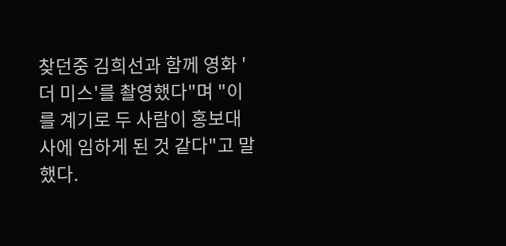찾던중 김희선과 함께 영화 '더 미스'를 촬영했다"며 "이를 계기로 두 사람이 홍보대사에 임하게 된 것 같다"고 말했다.